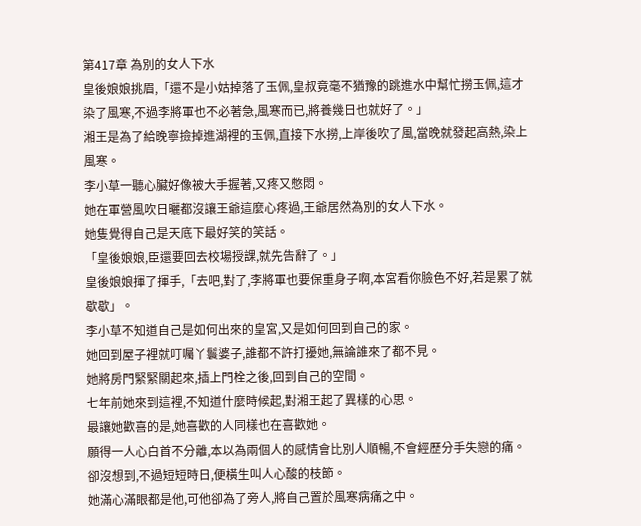第417章 為別的女人下水
皇後娘娘挑眉,「還不是小姑掉落了玉佩,皇叔竟毫不猶豫的跳進水中幫忙撈玉佩,這才染了風寒,不過李將軍也不必著急,風寒而已,將養幾日也就好了。」
湘王是為了給晚寧撿掉進湖裡的玉佩,直接下水撈,上岸後吹了風,當晚就發起高熱,染上風寒。
李小草一聽心臟好像被大手握著,又疼又憋悶。
她在軍營風吹日曬都沒讓王爺這麼心疼過,王爺居然為別的女人下水。
她隻覺得自己是天底下最好笑的笑話。
「皇後娘娘,臣還要回去校場授課,就先告辭了。」
皇後娘娘揮了揮手,「去吧,對了,李將軍也要保重身子啊,本宮看你臉色不好,若是累了就歇歇」。
李小草不知道自己是如何出來的皇宮,又是如何回到自己的家。
她回到屋子裡就叮囑丫鬟婆子,誰都不許打擾她,無論誰來了都不見。
她將房門緊緊關起來,插上門栓之後,回到自己的空間。
七年前她來到這裡,不知道什麼時候起,對湘王起了異樣的心思。
最讓她歡喜的是,她喜歡的人同樣也在喜歡她。
願得一人心白首不分離,本以為兩個人的感情會比別人順暢,不會經歷分手失戀的痛。
卻沒想到,不過短短時日,便橫生叫人心酸的枝節。
她滿心滿眼都是他,可他卻為了旁人,將自己置於風寒病痛之中。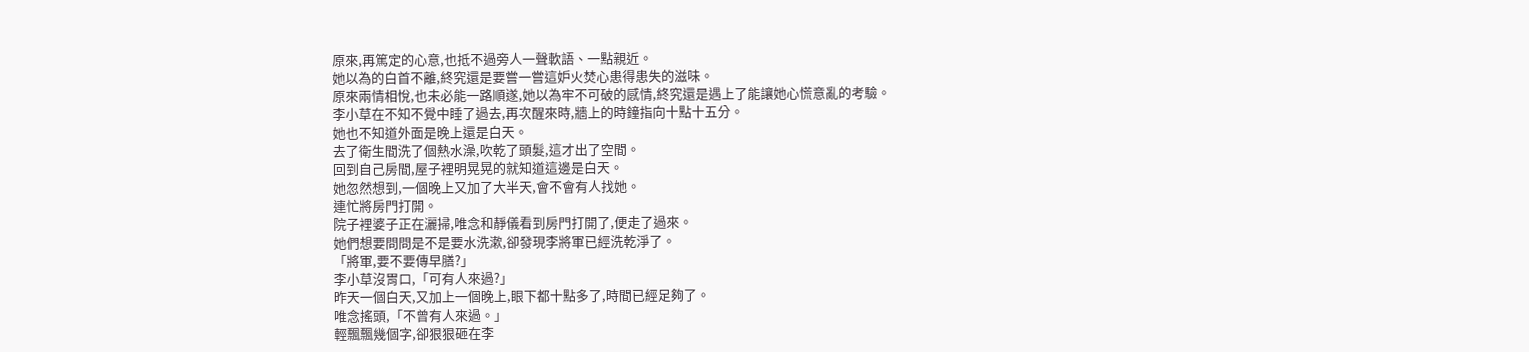原來,再篤定的心意,也抵不過旁人一聲軟語、一點親近。
她以為的白首不離,終究還是要嘗一嘗這妒火焚心患得患失的滋味。
原來兩情相悅,也未必能一路順遂,她以為牢不可破的感情,終究還是遇上了能讓她心慌意亂的考驗。
李小草在不知不覺中睡了過去,再次醒來時,牆上的時鐘指向十點十五分。
她也不知道外面是晚上還是白天。
去了衛生間洗了個熱水澡,吹乾了頭髮,這才出了空間。
回到自己房間,屋子裡明晃晃的就知道這邊是白天。
她忽然想到,一個晚上又加了大半天,會不會有人找她。
連忙將房門打開。
院子裡婆子正在灑掃,唯念和靜儀看到房門打開了,便走了過來。
她們想要問問是不是要水洗漱,卻發現李將軍已經洗乾淨了。
「將軍,要不要傳早膳?」
李小草沒胃口,「可有人來過?」
昨天一個白天,又加上一個晚上,眼下都十點多了,時間已經足夠了。
唯念搖頭,「不曾有人來過。」
輕飄飄幾個字,卻狠狠砸在李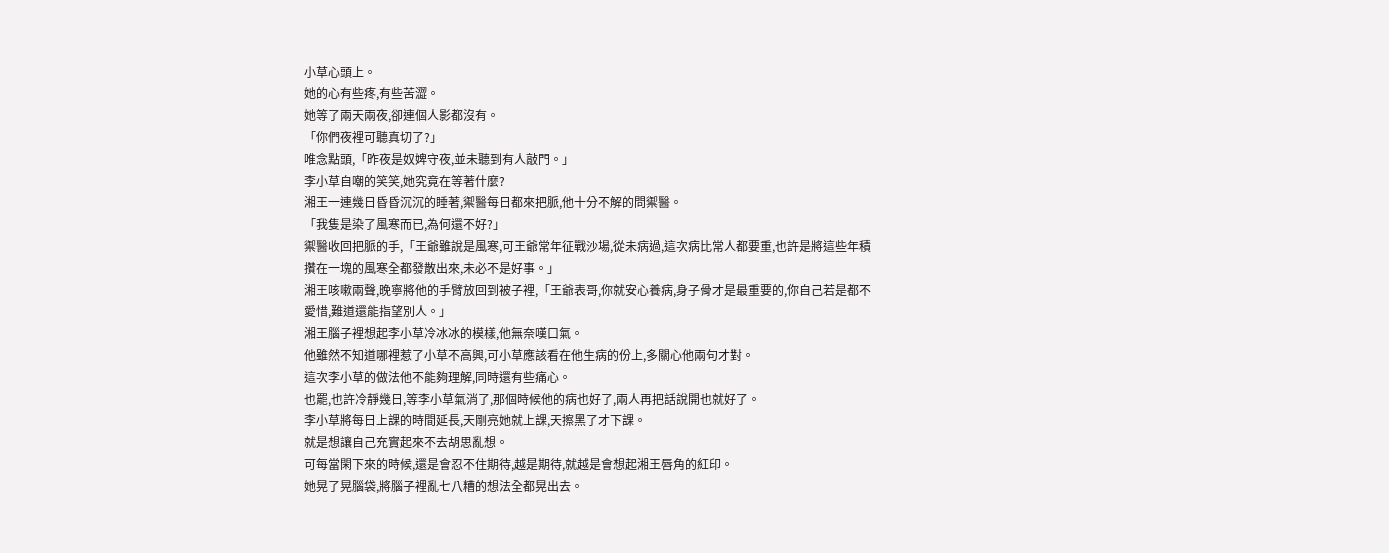小草心頭上。
她的心有些疼,有些苦澀。
她等了兩天兩夜,卻連個人影都沒有。
「你們夜裡可聽真切了?」
唯念點頭,「昨夜是奴婢守夜,並未聽到有人敲門。」
李小草自嘲的笑笑,她究竟在等著什麼?
湘王一連幾日昏昏沉沉的睡著,禦醫每日都來把脈,他十分不解的問禦醫。
「我隻是染了風寒而已,為何還不好?」
禦醫收回把脈的手,「王爺雖說是風寒,可王爺常年征戰沙場,從未病過,這次病比常人都要重,也許是將這些年積攢在一塊的風寒全都發散出來,未必不是好事。」
湘王咳嗽兩聲,晚寧將他的手臂放回到被子裡,「王爺表哥,你就安心養病,身子骨才是最重要的,你自己若是都不愛惜,難道還能指望別人。」
湘王腦子裡想起李小草冷冰冰的模樣,他無奈嘆口氣。
他雖然不知道哪裡惹了小草不高興,可小草應該看在他生病的份上,多關心他兩句才對。
這次李小草的做法他不能夠理解,同時還有些痛心。
也罷,也許冷靜幾日,等李小草氣消了,那個時候他的病也好了,兩人再把話說開也就好了。
李小草將每日上課的時間延長,天剛亮她就上課,天擦黑了才下課。
就是想讓自己充實起來不去胡思亂想。
可每當閑下來的時候,還是會忍不住期待,越是期待,就越是會想起湘王唇角的紅印。
她晃了晃腦袋,將腦子裡亂七八糟的想法全都晃出去。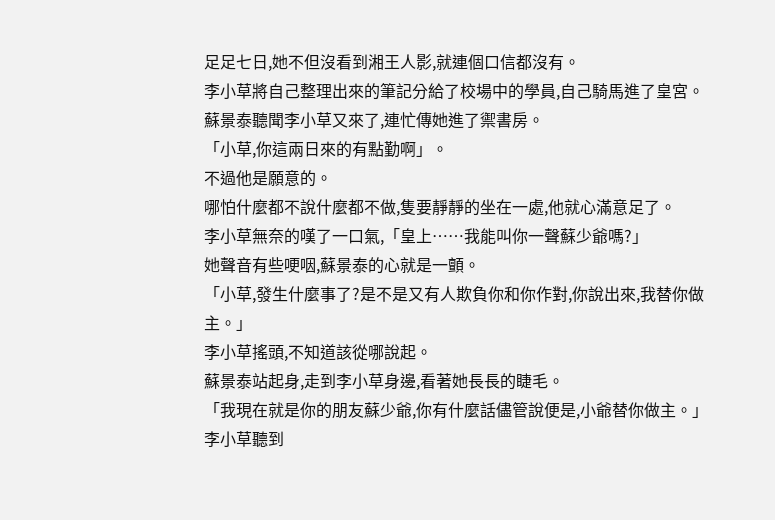足足七日,她不但沒看到湘王人影,就連個口信都沒有。
李小草將自己整理出來的筆記分給了校場中的學員,自己騎馬進了皇宮。
蘇景泰聽聞李小草又來了,連忙傳她進了禦書房。
「小草,你這兩日來的有點勤啊」。
不過他是願意的。
哪怕什麼都不說什麼都不做,隻要靜靜的坐在一處,他就心滿意足了。
李小草無奈的嘆了一口氣,「皇上……我能叫你一聲蘇少爺嗎?」
她聲音有些哽咽,蘇景泰的心就是一顫。
「小草,發生什麼事了?是不是又有人欺負你和你作對,你說出來,我替你做主。」
李小草搖頭,不知道該從哪說起。
蘇景泰站起身,走到李小草身邊,看著她長長的睫毛。
「我現在就是你的朋友蘇少爺,你有什麼話儘管說便是,小爺替你做主。」
李小草聽到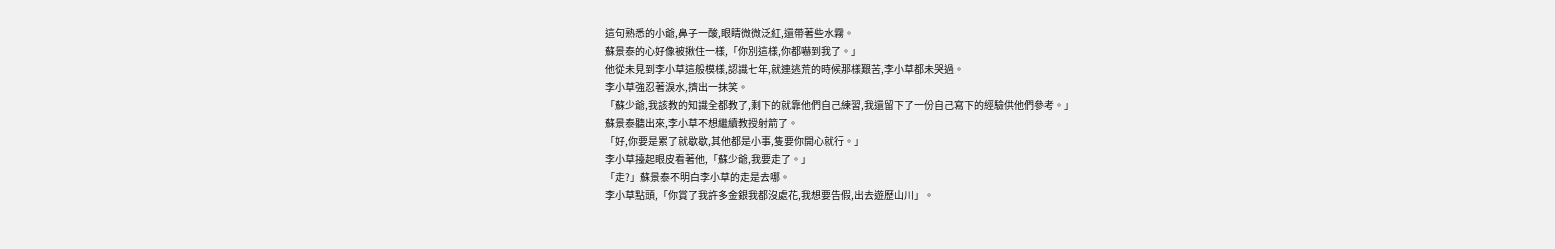這句熟悉的小爺,鼻子一酸,眼睛微微泛紅,還帶著些水霧。
蘇景泰的心好像被揪住一樣,「你別這樣,你都嚇到我了。」
他從未見到李小草這般模樣,認識七年,就連逃荒的時候那樣艱苦,李小草都未哭過。
李小草強忍著淚水,擠出一抹笑。
「蘇少爺,我該教的知識全都教了,剩下的就靠他們自己練習,我還留下了一份自己寫下的經驗供他們參考。」
蘇景泰聽出來,李小草不想繼續教授射箭了。
「好,你要是累了就歇歇,其他都是小事,隻要你開心就行。」
李小草擡起眼皮看著他,「蘇少爺,我要走了。」
「走?」蘇景泰不明白李小草的走是去哪。
李小草點頭,「你賞了我許多金銀我都沒處花,我想要告假,出去遊歷山川」。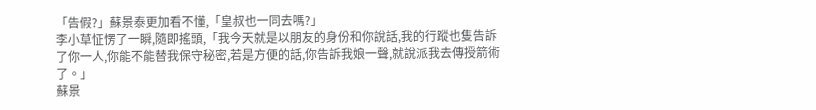「告假?」蘇景泰更加看不懂,「皇叔也一同去嗎?」
李小草怔愣了一瞬,隨即搖頭,「我今天就是以朋友的身份和你說話,我的行蹤也隻告訴了你一人,你能不能替我保守秘密,若是方便的話,你告訴我娘一聲,就說派我去傳授箭術了。」
蘇景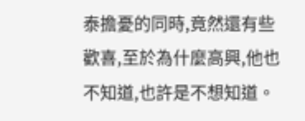泰擔憂的同時,竟然還有些歡喜,至於為什麼高興,他也不知道,也許是不想知道。